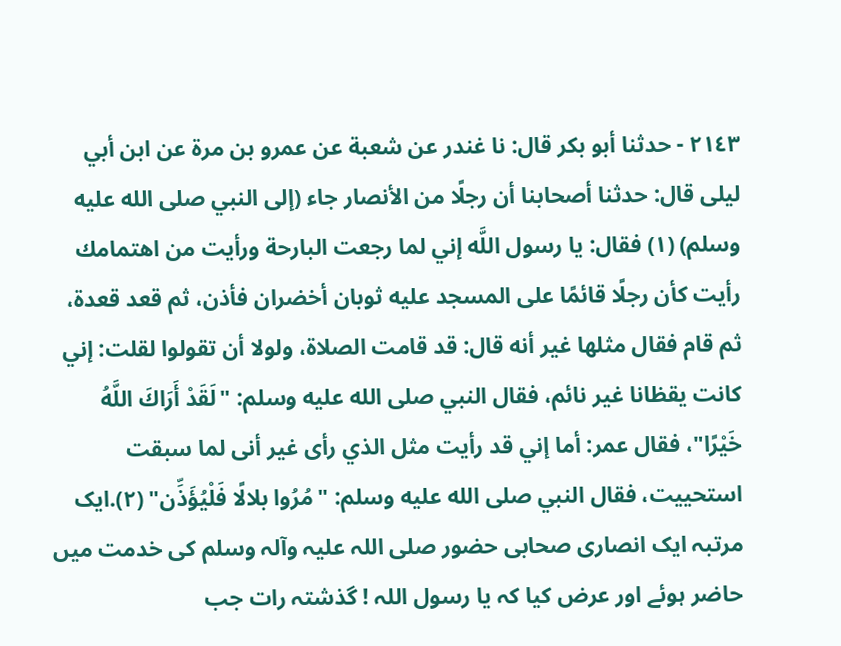٢١٤٣ - حدثنا أبو بكر قال: نا غندر عن شعبة عن عمرو بن مرة عن ابن أبي ليلى قال: حدثنا أصحابنا أن رجلًا من الأنصار جاء (إلى النبي صلى الله عليه وسلم) (١) فقال: يا رسول اللَّه إني لما رجعت البارحة ورأيت من اهتمامك رأيت كأن رجلًا قائمًا على المسجد عليه ثوبان أخضران فأذن، ثم قعد قعدة، ثم قام فقال مثلها غير أنه قال: قد قامت الصلاة، ولولا أن تقولوا لقلت: إني كانت يقظانا غير نائم، فقال النبي صلى الله عليه وسلم: "لَقَدْ أَرَاكَ اللَّهُ خَيْرًا"، فقال عمر: أما إني قد رأيت مثل الذي رأى غير أنى لما سبقت استحييت، فقال النبي صلى الله عليه وسلم: "مُرُوا بلالًا فَلْيُؤَذِّن" (٢).ایک مرتبہ ایک انصاری صحابی حضور صلی اللہ علیہ وآلہ وسلم کی خدمت میں حاضر ہوئے اور عرض کیا کہ یا رسول اللہ ! گذشتہ رات جب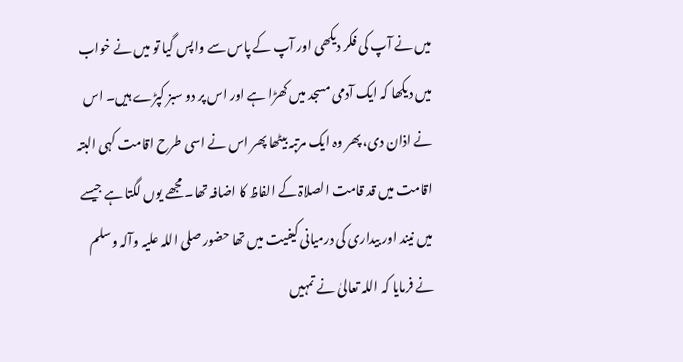میں نے آپ کی فکر دیکھی اور آپ کے پاس سے واپس گیا تو میں نے خواب میں دیکھا کہ ایک آدمی مسجد میں کھڑا ہے اور اس پر دو سبز کپڑے ہیں۔ اس نے اذان دی، پھر وہ ایک مرتبہ بیٹھا پھر اس نے اسی طرح اقامت کہی البتہ اقامت میں قد قامت الصلاۃ کے الفاظ کا اضافہ تھا۔ مجھے یوں لگتا ہے جیسے میں نیند اور بیداری کی درمیانی کیفیت میں تھا حضور صلی اللہ علیہ وآلہ وسلم نے فرمایا کہ اللہ تعالیٰ نے تمہیں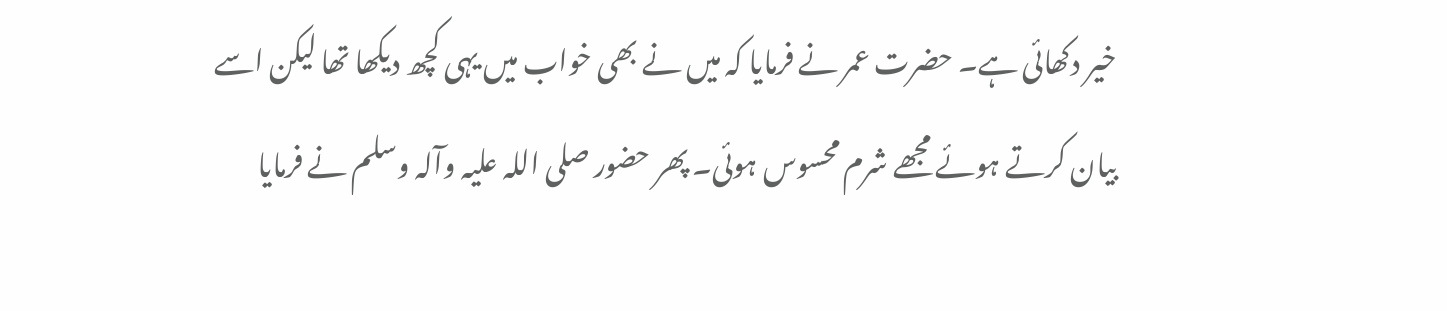خیر دکھائی ہے۔ حضرت عمر نے فرمایا کہ میں نے بھی خواب میں یہی کچھ دیکھا تھا لیکن اسے بیان کرتے ہوئے مجھے شرم محسوس ہوئی۔ پھر حضور صلی اللہ علیہ وآلہ وسلم نے فرمایا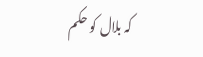کہ بلال کو حکم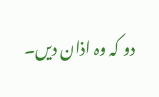دو کہ وہ اذان دیں۔